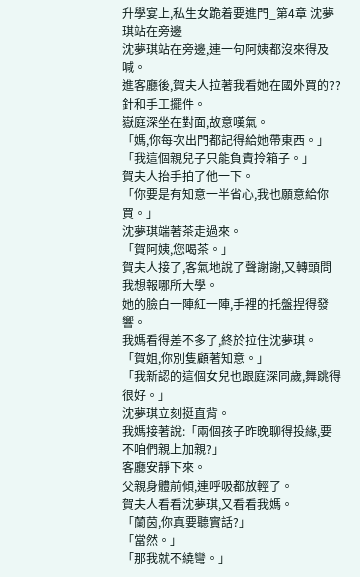升學宴上,私生女跪着要進門_第4章 沈夢琪站在旁邊
沈夢琪站在旁邊,連一句阿姨都沒來得及喊。
進客廳後,賀夫人拉著我看她在國外買的??針和手工擺件。
嶽庭深坐在對面,故意嘆氣。
「媽,你每次出門都記得給她帶東西。」
「我這個親兒子只能負責拎箱子。」
賀夫人抬手拍了他一下。
「你要是有知意一半省心,我也願意給你買。」
沈夢琪端著茶走過來。
「賀阿姨,您喝茶。」
賀夫人接了,客氣地說了聲謝謝,又轉頭問我想報哪所大學。
她的臉白一陣紅一陣,手裡的托盤捏得發響。
我媽看得差不多了,終於拉住沈夢琪。
「賀姐,你別隻顧著知意。」
「我新認的這個女兒也跟庭深同歲,舞跳得很好。」
沈夢琪立刻挺直背。
我媽接著說:「兩個孩子昨晚聊得投緣,要不咱們親上加親?」
客廳安靜下來。
父親身體前傾,連呼吸都放輕了。
賀夫人看看沈夢琪,又看看我媽。
「蘭茵,你真要聽實話?」
「當然。」
「那我就不繞彎。」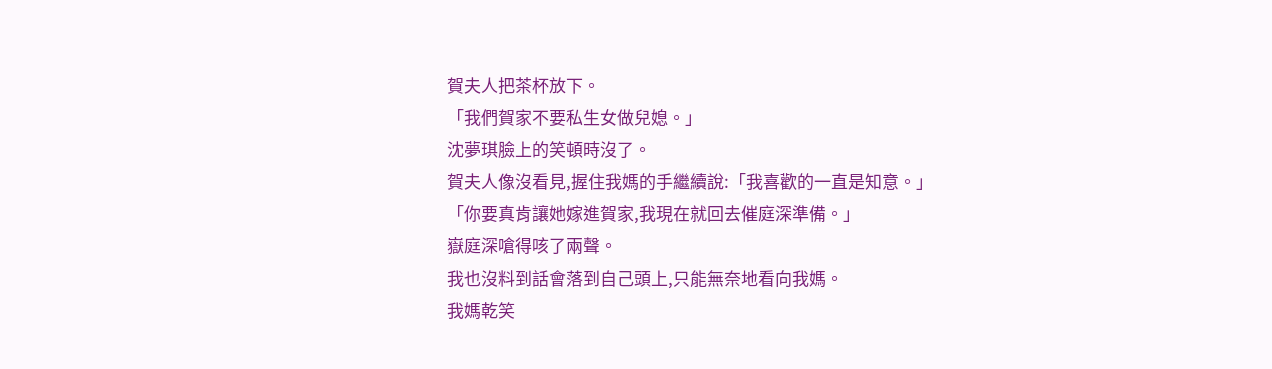賀夫人把茶杯放下。
「我們賀家不要私生女做兒媳。」
沈夢琪臉上的笑頓時沒了。
賀夫人像沒看見,握住我媽的手繼續說:「我喜歡的一直是知意。」
「你要真肯讓她嫁進賀家,我現在就回去催庭深準備。」
嶽庭深嗆得咳了兩聲。
我也沒料到話會落到自己頭上,只能無奈地看向我媽。
我媽乾笑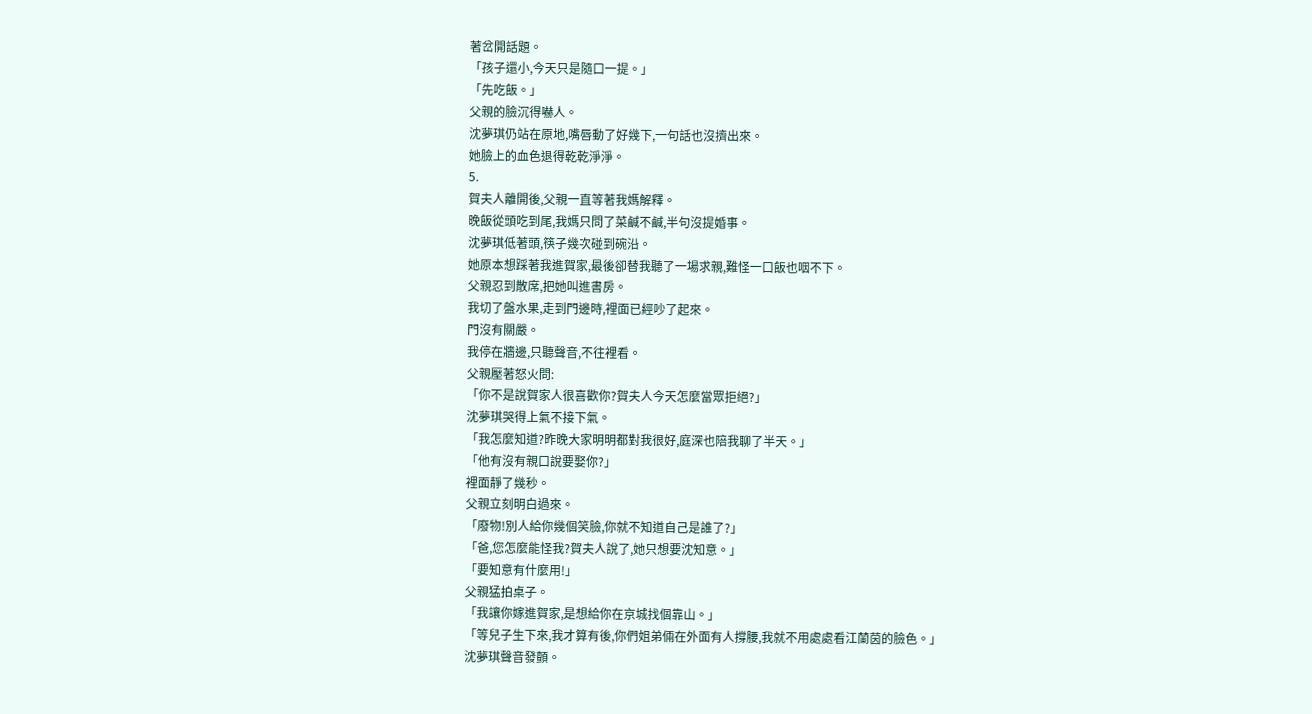著岔開話題。
「孩子還小,今天只是隨口一提。」
「先吃飯。」
父親的臉沉得嚇人。
沈夢琪仍站在原地,嘴唇動了好幾下,一句話也沒擠出來。
她臉上的血色退得乾乾淨淨。
5.
賀夫人離開後,父親一直等著我媽解釋。
晚飯從頭吃到尾,我媽只問了菜鹹不鹹,半句沒提婚事。
沈夢琪低著頭,筷子幾次碰到碗沿。
她原本想踩著我進賀家,最後卻替我聽了一場求親,難怪一口飯也咽不下。
父親忍到散席,把她叫進書房。
我切了盤水果,走到門邊時,裡面已經吵了起來。
門沒有關嚴。
我停在牆邊,只聽聲音,不往裡看。
父親壓著怒火問:
「你不是說賀家人很喜歡你?賀夫人今天怎麼當眾拒絕?」
沈夢琪哭得上氣不接下氣。
「我怎麼知道?昨晚大家明明都對我很好,庭深也陪我聊了半天。」
「他有沒有親口說要娶你?」
裡面靜了幾秒。
父親立刻明白過來。
「廢物!別人給你幾個笑臉,你就不知道自己是誰了?」
「爸,您怎麼能怪我?賀夫人說了,她只想要沈知意。」
「要知意有什麼用!」
父親猛拍桌子。
「我讓你嫁進賀家,是想給你在京城找個靠山。」
「等兒子生下來,我才算有後,你們姐弟倆在外面有人撐腰,我就不用處處看江蘭茵的臉色。」
沈夢琪聲音發顫。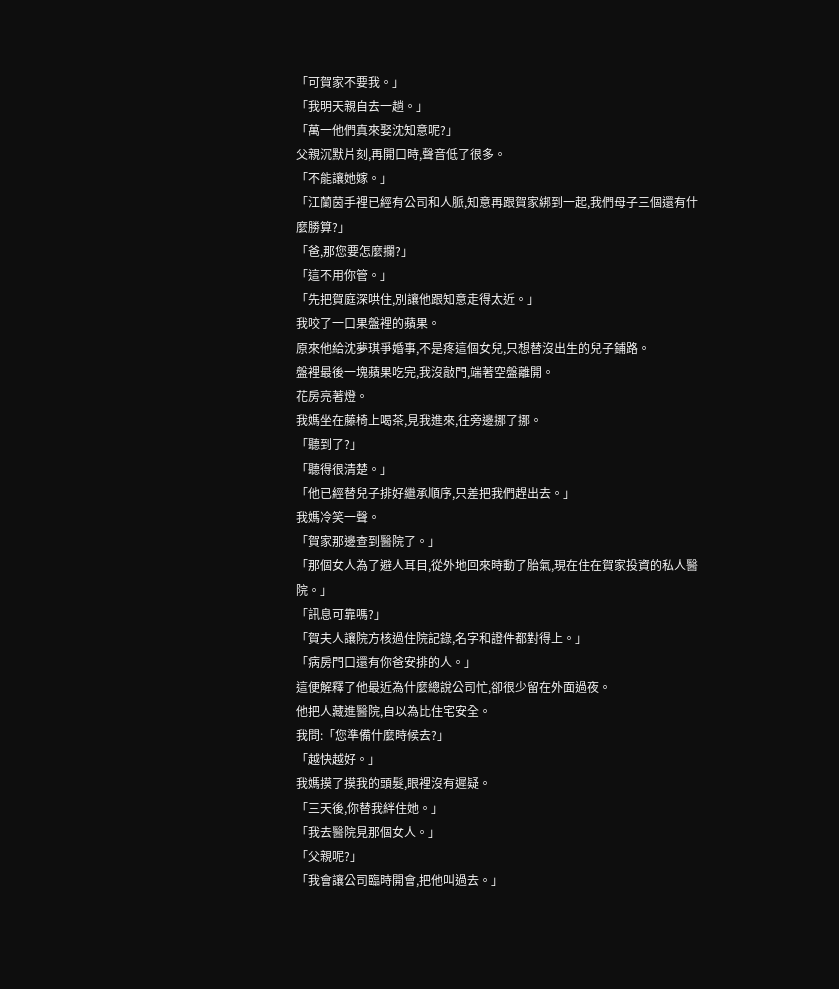「可賀家不要我。」
「我明天親自去一趟。」
「萬一他們真來娶沈知意呢?」
父親沉默片刻,再開口時,聲音低了很多。
「不能讓她嫁。」
「江蘭茵手裡已經有公司和人脈,知意再跟賀家綁到一起,我們母子三個還有什麼勝算?」
「爸,那您要怎麼攔?」
「這不用你管。」
「先把賀庭深哄住,別讓他跟知意走得太近。」
我咬了一口果盤裡的蘋果。
原來他給沈夢琪爭婚事,不是疼這個女兒,只想替沒出生的兒子鋪路。
盤裡最後一塊蘋果吃完,我沒敲門,端著空盤離開。
花房亮著燈。
我媽坐在藤椅上喝茶,見我進來,往旁邊挪了挪。
「聽到了?」
「聽得很清楚。」
「他已經替兒子排好繼承順序,只差把我們趕出去。」
我媽冷笑一聲。
「賀家那邊查到醫院了。」
「那個女人為了避人耳目,從外地回來時動了胎氣,現在住在賀家投資的私人醫院。」
「訊息可靠嗎?」
「賀夫人讓院方核過住院記錄,名字和證件都對得上。」
「病房門口還有你爸安排的人。」
這便解釋了他最近為什麼總說公司忙,卻很少留在外面過夜。
他把人藏進醫院,自以為比住宅安全。
我問:「您準備什麼時候去?」
「越快越好。」
我媽摸了摸我的頭髮,眼裡沒有遲疑。
「三天後,你替我絆住她。」
「我去醫院見那個女人。」
「父親呢?」
「我會讓公司臨時開會,把他叫過去。」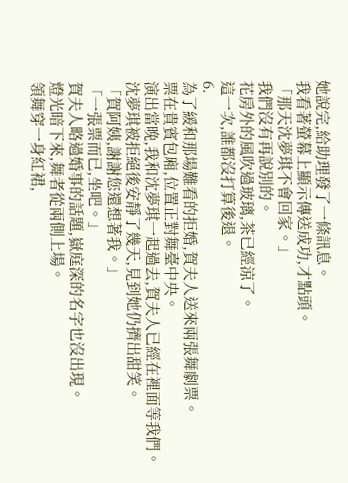她說完,給助理發了一條訊息。
我看著螢幕上顯示傳送成功,才點頭。
「那天沈夢琪不會回家。」
我們沒有再說別的。
花房外的風吹過玻璃,茶已經涼了。
這一次,誰都沒打算後退。
6.
為了緩和那場難看的拒婚,賀夫人送來兩張舞劇票。
票在貴賓包廂,位置正對舞臺中央。
演出當晚,我和沈夢琪一起過去,賀夫人已經在裡面等我們。
沈夢琪被拒絕後安靜了幾天,見到她仍擠出甜笑。
「賀阿姨,謝謝您還想著我。」
「一張票而已,坐吧。」
賀夫人略過婚事的話題,嶽庭深的名字也沒出現。
燈光暗下來,舞者從兩側上場。
領舞穿一身紅裙,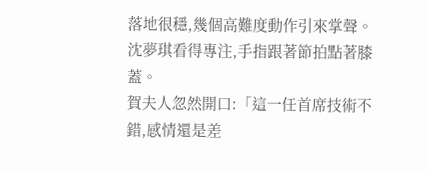落地很穩,幾個高難度動作引來掌聲。
沈夢琪看得專注,手指跟著節拍點著膝蓋。
賀夫人忽然開口:「這一任首席技術不錯,感情還是差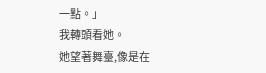一點。」
我轉頭看她。
她望著舞臺,像是在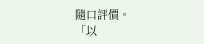隨口評價。
「以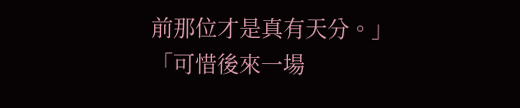前那位才是真有天分。」
「可惜後來一場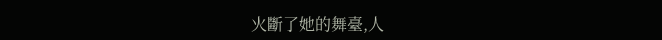火斷了她的舞臺,人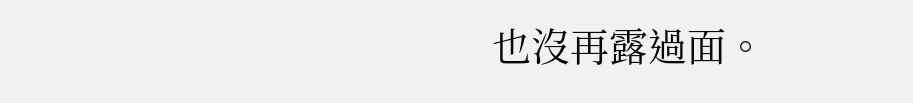也沒再露過面。